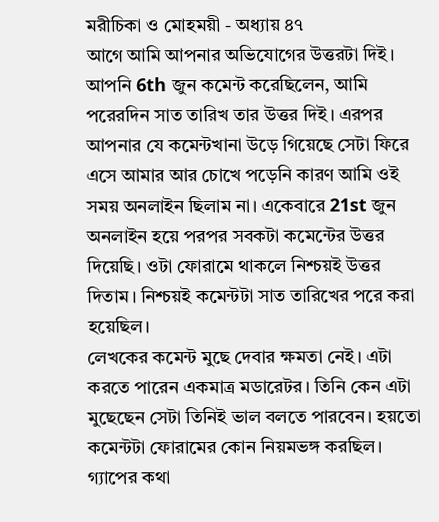মরীচিকা ও মোহময়ী - অধ্যায় ৪৭
আগে আমি আপনার অভিযোগের উত্তরটা দিই।
আপনি 6th জুন কমেন্ট করেছিলেন, আমি পরেরদিন সাত তারিখ তার উত্তর দিই। এরপর আপনার যে কমেন্টখানা উড়ে গিয়েছে সেটা ফিরে এসে আমার আর চোখে পড়েনি কারণ আমি ওই সময় অনলাইন ছিলাম না। একেবারে 21st জুন অনলাইন হয়ে পরপর সবকটা কমেন্টের উত্তর দিয়েছি। ওটা ফোরামে থাকলে নিশ্চয়ই উত্তর দিতাম। নিশ্চয়ই কমেন্টটা সাত তারিখের পরে করা হয়েছিল।
লেখকের কমেন্ট মুছে দেবার ক্ষমতা নেই। এটা করতে পারেন একমাত্র মডারেটর। তিনি কেন এটা মুছেছেন সেটা তিনিই ভাল বলতে পারবেন। হয়তো কমেন্টটা ফোরামের কোন নিয়মভঙ্গ করছিল।
গ্যাপের কথা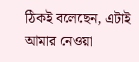ঠিকই বলেছেন, এটাই আমার নেওয়া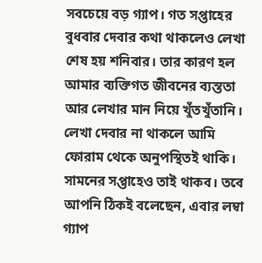সবচেয়ে বড় গ্যাপ। গত সপ্তাহের বুধবার দেবার কথা থাকলেও লেখা শেষ হয় শনিবার। তার কারণ হল আমার ব্যক্তিগত জীবনের ব্যস্ততা আর লেখার মান নিয়ে খুঁতখুঁতানি।
লেখা দেবার না থাকলে আমি ফোরাম থেকে অনুপস্থিতই থাকি। সামনের সপ্তাহেও তাই থাকব। তবে আপনি ঠিকই বলেছেন, এবার লম্বা গ্যাপ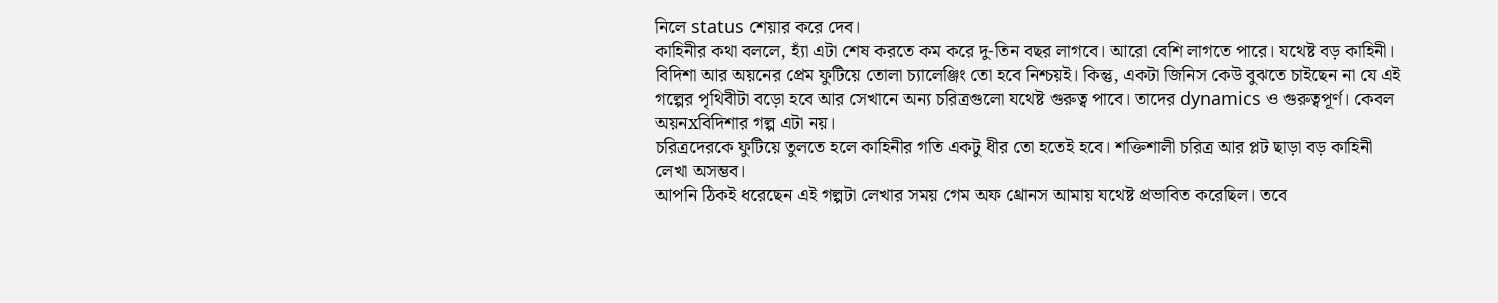নিলে status শেয়ার করে দেব।
কাহিনীর কথা বললে, হ্যাঁ এটা শেষ করতে কম করে দু-তিন বছর লাগবে। আরো বেশি লাগতে পারে। যথেষ্ট বড় কাহিনী।
বিদিশা আর অয়নের প্রেম ফুটিয়ে তোলা চ্যালেঞ্জিং তো হবে নিশ্চয়ই। কিন্তু, একটা জিনিস কেউ বুঝতে চাইছেন না যে এই গল্পের পৃথিবীটা বড়ো হবে আর সেখানে অন্য চরিত্রগুলো যথেষ্ট গুরুত্ব পাবে। তাদের dynamics ও গুরুত্বপূর্ণ। কেবল অয়নxবিদিশার গল্প এটা নয়।
চরিত্রদেরকে ফুটিয়ে তুলতে হলে কাহিনীর গতি একটু ধীর তো হতেই হবে। শক্তিশালী চরিত্র আর প্লট ছাড়া বড় কাহিনী লেখা অসম্ভব।
আপনি ঠিকই ধরেছেন এই গল্পটা লেখার সময় গেম অফ থ্রোনস আমায় যথেষ্ট প্রভাবিত করেছিল। তবে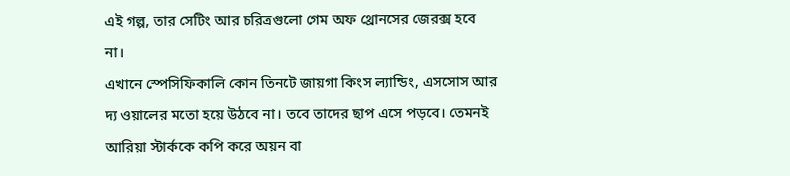এই গল্প, তার সেটিং আর চরিত্রগুলো গেম অফ থ্রোনসের জেরক্স হবে না।
এখানে স্পেসিফিকালি কোন তিনটে জায়গা কিংস ল্যান্ডিং, এসসোস আর দ্য ওয়ালের মতো হয়ে উঠবে না। তবে তাদের ছাপ এসে পড়বে। তেমনই আরিয়া স্টার্ককে কপি করে অয়ন বা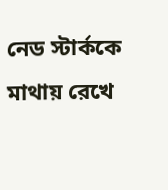নেড স্টার্ককে মাথায় রেখে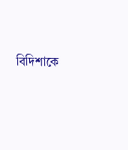বিদিশাকে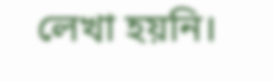লেখা হয়নি।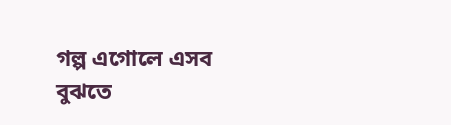গল্প এগোলে এসব বুঝতে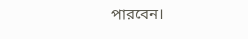পারবেন।